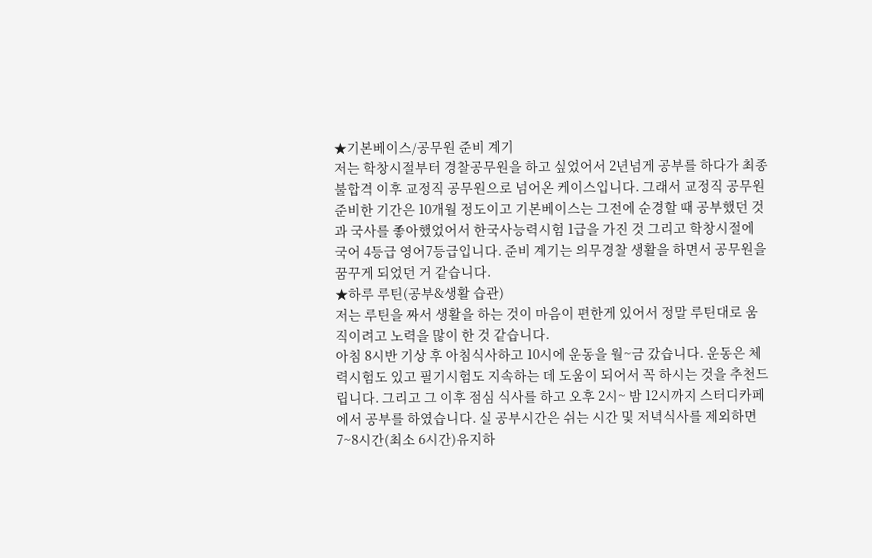★기본베이스/공무원 준비 계기
저는 학창시절부터 경찰공무원을 하고 싶었어서 2년넘게 공부를 하다가 최종불합격 이후 교정직 공무원으로 넘어온 케이스입니다. 그래서 교정직 공무원 준비한 기간은 10개월 정도이고 기본베이스는 그전에 순경할 때 공부했던 것과 국사를 좋아했었어서 한국사능력시험 1급을 가진 것 그리고 학창시절에 국어 4등급 영어7등급입니다. 준비 계기는 의무경찰 생활을 하면서 공무원을 꿈꾸게 되었던 거 같습니다.
★하루 루틴(공부&생활 습관)
저는 루틴을 짜서 생활을 하는 것이 마음이 편한게 있어서 정말 루틴대로 움직이려고 노력을 많이 한 것 같습니다.
아침 8시반 기상 후 아침식사하고 10시에 운동을 월~금 갔습니다. 운동은 체력시험도 있고 필기시험도 지속하는 데 도움이 되어서 꼭 하시는 것을 추천드립니다. 그리고 그 이후 점심 식사를 하고 오후 2시~ 밤 12시까지 스터디카페에서 공부를 하였습니다. 실 공부시간은 쉬는 시간 및 저녁식사를 제외하면 7~8시간(최소 6시간)유지하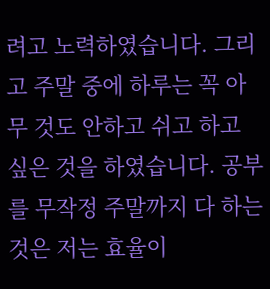려고 노력하였습니다. 그리고 주말 중에 하루는 꼭 아무 것도 안하고 쉬고 하고 싶은 것을 하였습니다. 공부를 무작정 주말까지 다 하는 것은 저는 효율이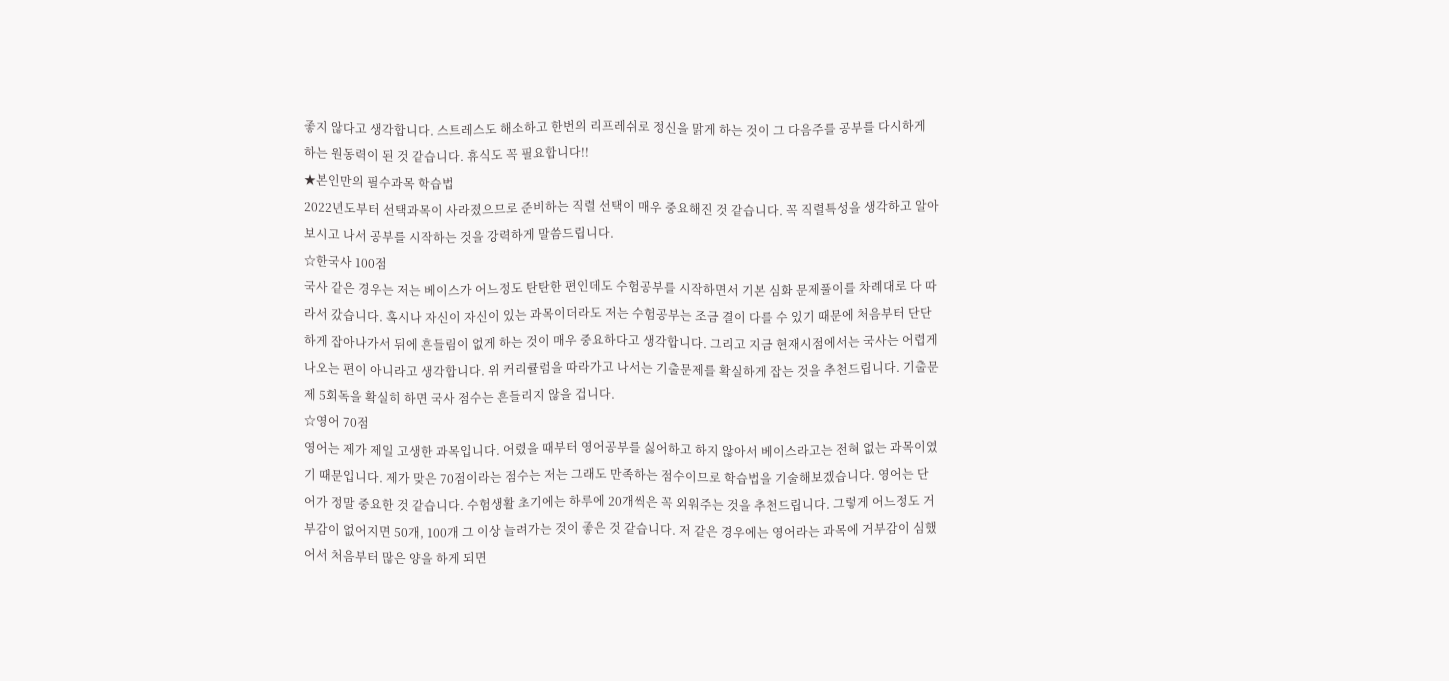좋지 않다고 생각합니다. 스트레스도 해소하고 한번의 리프레쉬로 정신을 맑게 하는 것이 그 다음주를 공부를 다시하게 하는 원동력이 된 것 같습니다. 휴식도 꼭 필요합니다!!
★본인만의 필수과목 학습법
2022년도부터 선택과목이 사라졌으므로 준비하는 직렬 선택이 매우 중요해진 것 같습니다. 꼭 직렬특성을 생각하고 알아보시고 나서 공부를 시작하는 것을 강력하게 말씀드립니다.
☆한국사 100점
국사 같은 경우는 저는 베이스가 어느정도 탄탄한 편인데도 수험공부를 시작하면서 기본 심화 문제풀이를 차례대로 다 따라서 갔습니다. 혹시나 자신이 자신이 있는 과목이더라도 저는 수험공부는 조금 결이 다를 수 있기 때문에 처음부터 단단하게 잡아나가서 뒤에 흔들림이 없게 하는 것이 매우 중요하다고 생각합니다. 그리고 지금 현재시점에서는 국사는 어렵게 나오는 편이 아니라고 생각합니다. 위 커리큘럼을 따라가고 나서는 기출문제를 확실하게 잡는 것을 추천드립니다. 기출문제 5회독을 확실히 하면 국사 점수는 흔들리지 않을 겁니다.
☆영어 70점
영어는 제가 제일 고생한 과목입니다. 어렸을 때부터 영어공부를 싫어하고 하지 않아서 베이스라고는 전혀 없는 과목이였기 때문입니다. 제가 맞은 70점이라는 점수는 저는 그래도 만족하는 점수이므로 학습법을 기술해보겠습니다. 영어는 단어가 정말 중요한 것 같습니다. 수험생활 초기에는 하루에 20개씩은 꼭 외워주는 것을 추천드립니다. 그렇게 어느정도 거부감이 없어지면 50개, 100개 그 이상 늘려가는 것이 좋은 것 같습니다. 저 같은 경우에는 영어라는 과목에 거부감이 심했어서 처음부터 많은 양을 하게 되면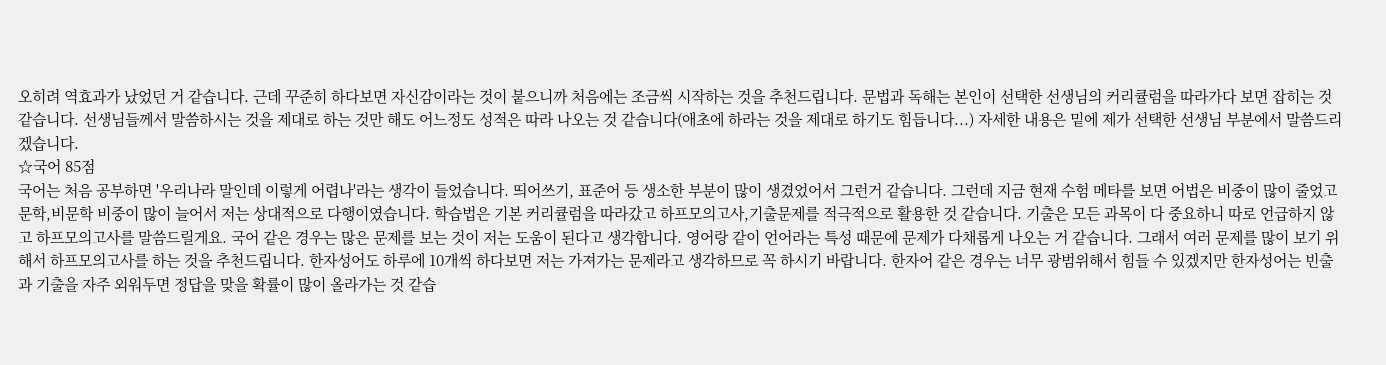오히려 역효과가 났었던 거 같습니다. 근데 꾸준히 하다보면 자신감이라는 것이 붙으니까 처음에는 조금씩 시작하는 것을 추천드립니다. 문법과 독해는 본인이 선택한 선생님의 커리큘럼을 따라가다 보면 잡히는 것 같습니다. 선생님들께서 말씀하시는 것을 제대로 하는 것만 해도 어느정도 성적은 따라 나오는 것 같습니다(애초에 하라는 것을 제대로 하기도 힘듭니다...) 자세한 내용은 밑에 제가 선택한 선생님 부분에서 말씀드리겠습니다.
☆국어 85점
국어는 처음 공부하면 '우리나라 말인데 이렇게 어렵나'라는 생각이 들었습니다. 띄어쓰기, 표준어 등 생소한 부분이 많이 생겼었어서 그런거 같습니다. 그런데 지금 현재 수험 메타를 보면 어법은 비중이 많이 줄었고 문학,비문학 비중이 많이 늘어서 저는 상대적으로 다행이였습니다. 학습법은 기본 커리큘럼을 따라갔고 하프모의고사,기출문제를 적극적으로 활용한 것 같습니다. 기출은 모든 과목이 다 중요하니 따로 언급하지 않고 하프모의고사를 말씀드릴게요. 국어 같은 경우는 많은 문제를 보는 것이 저는 도움이 된다고 생각합니다. 영어랑 같이 언어라는 특성 때문에 문제가 다채롭게 나오는 거 같습니다. 그래서 여러 문제를 많이 보기 위해서 하프모의고사를 하는 것을 추천드립니다. 한자성어도 하루에 10개씩 하다보면 저는 가져가는 문제라고 생각하므로 꼭 하시기 바랍니다. 한자어 같은 경우는 너무 광범위해서 힘들 수 있겠지만 한자성어는 빈출과 기출을 자주 외워두면 정답을 맞을 확률이 많이 올라가는 것 같습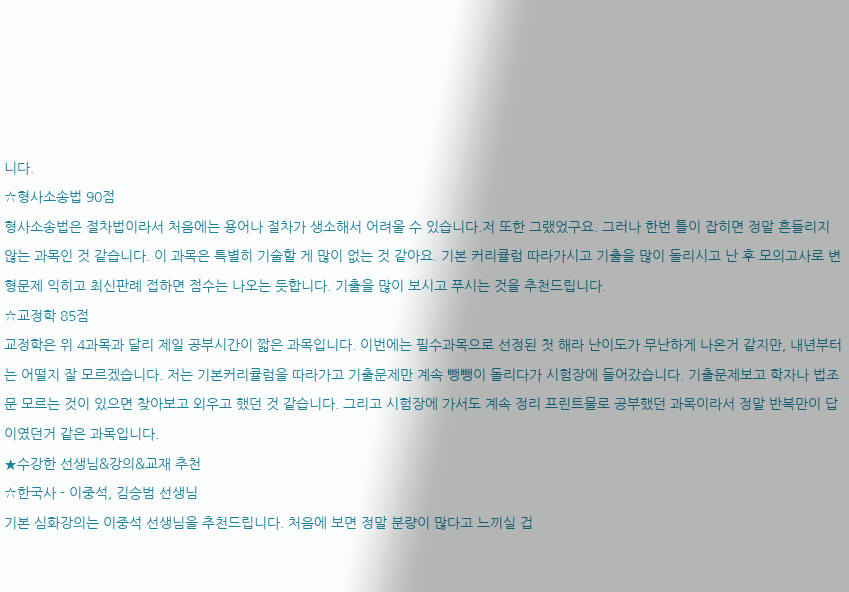니다.
☆형사소송법 90점
형사소송법은 절차법이라서 처음에는 용어나 절차가 생소해서 어려울 수 있습니다.저 또한 그랬었구요. 그러나 한번 틀이 잡히면 정말 흔들리지 않는 과목인 것 같습니다. 이 과목은 특별히 기술할 게 많이 없는 것 같아요. 기본 커리큘럼 따라가시고 기출을 많이 돌리시고 난 후 모의고사로 변형문제 익히고 최신판례 접하면 점수는 나오는 듯합니다. 기출을 많이 보시고 푸시는 것을 추천드립니다.
☆교정학 85점
교정학은 위 4과목과 달리 제일 공부시간이 짧은 과목입니다. 이번에는 필수과목으로 선정된 첫 해라 난이도가 무난하게 나온거 같지만, 내년부터는 어떨지 잘 모르겠습니다. 저는 기본커리큘럼을 따라가고 기출문제만 계속 뺑뺑이 돌리다가 시험장에 들어갔습니다. 기출문제보고 학자나 법조문 모르는 것이 있으면 찾아보고 외우고 했던 것 같습니다. 그리고 시험장에 가서도 계속 정리 프린트물로 공부했던 과목이라서 정말 반복만이 답이였던거 같은 과목입니다.
★수강한 선생님&강의&교재 추천
☆한국사 - 이중석, 김승범 선생님
기본 심화강의는 이중석 선생님을 추천드립니다. 처음에 보면 정말 분량이 많다고 느끼실 겁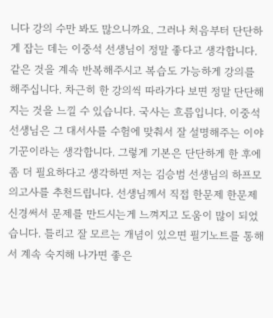니다 강의 수만 봐도 많으니까요. 그러나 처음부터 단단하게 잡는 데는 이중석 선생님이 정말 좋다고 생각합니다. 같은 것을 계속 반복해주시고 복습도 가능하게 강의를 해주십니다. 차근히 한 강의씩 따라가다 보면 정말 단단해지는 것을 느낄 수 있습니다. 국사는 흐름입니다. 이중석 선생님은 그 대서사를 수험에 맞춰서 잘 설명해주는 이야기꾼이라는 생각합니다. 그렇게 기본은 단단하게 한 후에 좀 더 필요하다고 생각하면 저는 김승범 선생님의 하프모의고사를 추천드립니다. 선생님께서 직접 한문제 한문제 신경써서 문제를 만드시는게 느껴지고 도움이 많이 되었습니다. 틀리고 잘 모르는 개념이 있으면 필기노트를 통해서 계속 숙지해 나가면 좋은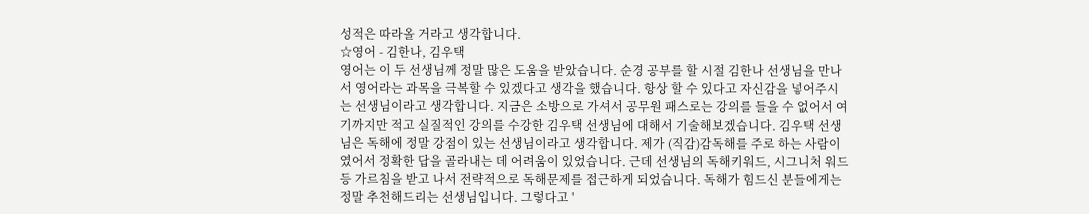성적은 따라올 거라고 생각합니다.
☆영어 - 김한나, 김우택
영어는 이 두 선생님께 정말 많은 도움을 받았습니다. 순경 공부를 할 시절 김한나 선생님을 만나서 영어라는 과목을 극복할 수 있겠다고 생각을 했습니다. 항상 할 수 있다고 자신감을 넣어주시는 선생님이라고 생각합니다. 지금은 소방으로 가셔서 공무원 패스로는 강의를 들을 수 없어서 여기까지만 적고 실질적인 강의를 수강한 김우택 선생님에 대해서 기술해보겠습니다. 김우택 선생님은 독해에 정말 강점이 있는 선생님이라고 생각합니다. 제가 (직감)감독해를 주로 하는 사람이였어서 정확한 답을 골라내는 데 어려움이 있었습니다. 근데 선생님의 독해키워드, 시그니처 워드등 가르침을 받고 나서 전략적으로 독해문제를 접근하게 되었습니다. 독해가 힘드신 분들에게는 정말 추천해드리는 선생님입니다. 그렇다고 '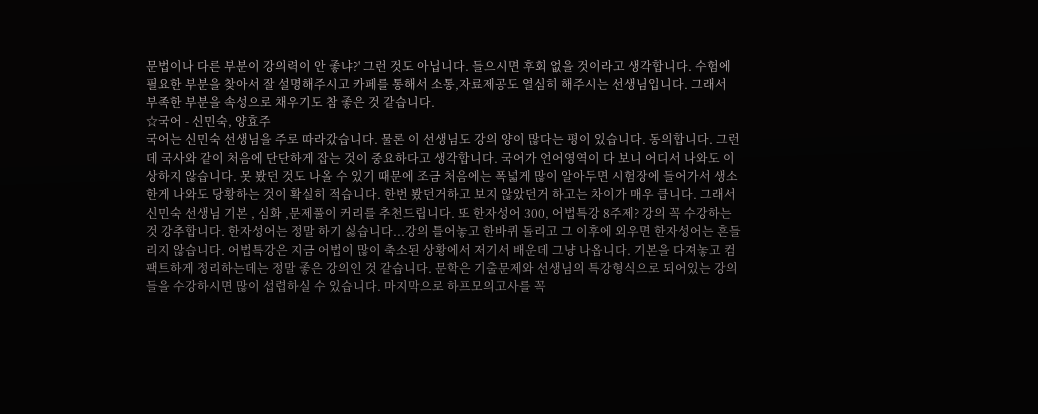문법이나 다른 부분이 강의력이 안 좋냐?' 그런 것도 아닙니다. 들으시면 후회 없을 것이라고 생각합니다. 수험에 필요한 부분을 찾아서 잘 설명해주시고 카페를 통해서 소통,자료제공도 열심히 해주시는 선생님입니다. 그래서 부족한 부분을 속성으로 채우기도 참 좋은 것 같습니다.
☆국어 - 신민숙, 양효주
국어는 신민숙 선생님을 주로 따라갔습니다. 물론 이 선생님도 강의 양이 많다는 평이 있습니다. 동의합니다. 그런데 국사와 같이 처음에 단단하게 잡는 것이 중요하다고 생각합니다. 국어가 언어영역이 다 보니 어디서 나와도 이상하지 않습니다. 못 봤던 것도 나올 수 있기 때문에 조금 처음에는 폭넓게 많이 알아두면 시험장에 들어가서 생소한게 나와도 당황하는 것이 확실히 적습니다. 한번 봤던거하고 보지 않았던거 하고는 차이가 매우 큽니다. 그래서 신민숙 선생님 기본 , 심화 ,문제풀이 커리를 추천드립니다. 또 한자성어 300, 어법특강 8주제? 강의 꼭 수강하는 것 강추합니다. 한자성어는 정말 하기 싫습니다...강의 틀어놓고 한바퀴 돌리고 그 이후에 외우면 한자성어는 흔들리지 않습니다. 어법특강은 지금 어법이 많이 축소된 상황에서 저기서 배운데 그냥 나옵니다. 기본을 다져놓고 컴팩트하게 정리하는데는 정말 좋은 강의인 것 같습니다. 문학은 기출문제와 선생님의 특강형식으로 되어있는 강의들을 수강하시면 많이 섭렵하실 수 있습니다. 마지막으로 하프모의고사를 꼭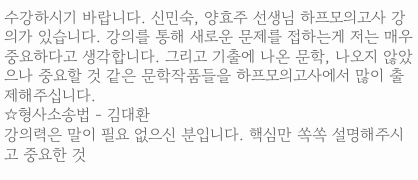수강하시기 바랍니다. 신민숙, 양효주 선생님 하프모의고사 강의가 있습니다. 강의를 통해 새로운 문제를 접하는게 저는 매우 중요하다고 생각합니다. 그리고 기출에 나온 문학, 나오지 않았으나 중요할 것 같은 문학작품들을 하프모의고사에서 많이 출제해주십니다.
☆형사소송법 - 김대환
강의력은 말이 필요 없으신 분입니다. 핵심만 쏙쏙 설명해주시고 중요한 것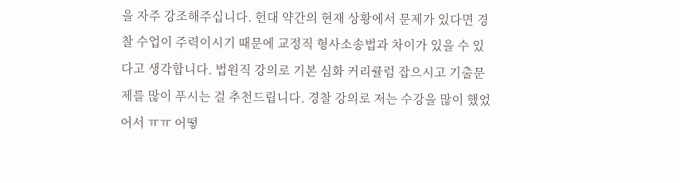을 자주 강조해주십니다. 헌대 약간의 현재 상황에서 문제가 있다면 경찰 수업이 주력이시기 때문에 교정직 형사소송법과 차이가 있을 수 있다고 생각합니다. 법원직 강의로 기본 심화 커리큘럼 잡으시고 기출문제를 많이 푸시는 걸 추천드립니다. 경찰 강의로 저는 수강을 많이 했었어서 ㅠㅠ 어떻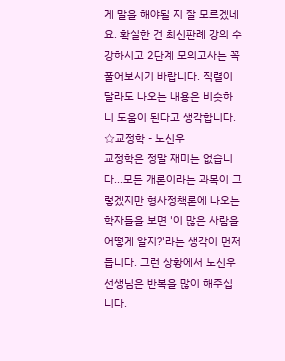게 말을 해야될 지 잘 모르겠네요. 확실한 건 최신판례 강의 수강하시고 2단계 모의고사는 꼭 풀어보시기 바랍니다. 직렬이 달라도 나오는 내용은 비슷하니 도움이 된다고 생각합니다.
☆교정학 - 노신우
교정학은 정말 재미는 없습니다...모든 개론이라는 과목이 그렇겠지만 형사정책론에 나오는 학자들을 보면 '이 많은 사람을 어떻게 알지?'라는 생각이 먼저 듭니다. 그런 상황에서 노신우 선생님은 반복을 많이 해주십니다.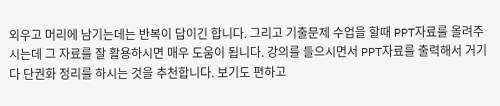외우고 머리에 남기는데는 반복이 답이긴 합니다. 그리고 기출문제 수업을 할때 PPT자료를 올려주시는데 그 자료를 잘 활용하시면 매우 도움이 됩니다. 강의를 들으시면서 PPT자료를 출력해서 거기다 단권화 정리를 하시는 것을 추천합니다. 보기도 편하고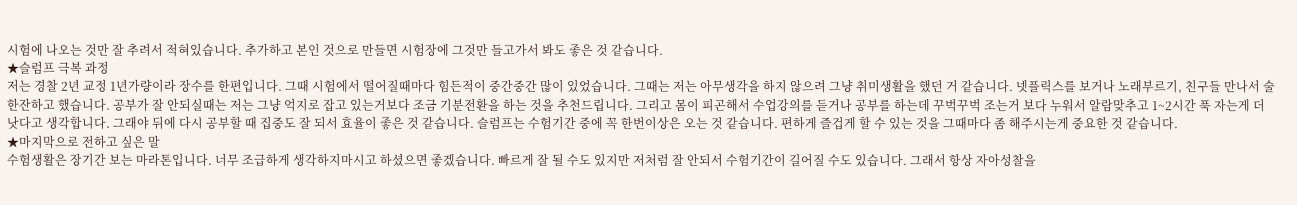시험에 나오는 것만 잘 추려서 적혀있습니다. 추가하고 본인 것으로 만들면 시험장에 그것만 들고가서 봐도 좋은 것 같습니다.
★슬럼프 극복 과정
저는 경찰 2년 교정 1년가량이라 장수를 한편입니다. 그때 시험에서 떨어질때마다 힘든적이 중간중간 많이 있었습니다. 그때는 저는 아무생각을 하지 않으려 그냥 취미생활을 했던 거 같습니다. 넷플릭스를 보거나 노래부르기, 친구들 만나서 술 한잔하고 했습니다. 공부가 잘 안되실때는 저는 그냥 억지로 잡고 있는거보다 조금 기분전환을 하는 것을 추천드립니다. 그리고 몸이 피곤해서 수업강의를 듣거나 공부를 하는데 꾸벅꾸벅 조는거 보다 누워서 알람맞추고 1~2시간 푹 자는게 더 낫다고 생각합니다. 그래야 뒤에 다시 공부할 때 집중도 잘 되서 효율이 좋은 것 같습니다. 슬럼프는 수험기간 중에 꼭 한번이상은 오는 것 같습니다. 편하게 즐겁게 할 수 있는 것을 그때마다 좀 해주시는게 중요한 것 같습니다.
★마지막으로 전하고 싶은 말
수험생활은 장기간 보는 마라톤입니다. 너무 조급하게 생각하지마시고 하셨으면 좋겠습니다. 빠르게 잘 될 수도 있지만 저처럼 잘 안되서 수험기간이 길어질 수도 있습니다. 그래서 항상 자아성찰을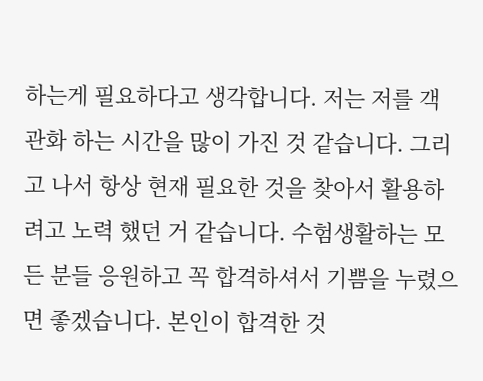하는게 필요하다고 생각합니다. 저는 저를 객관화 하는 시간을 많이 가진 것 같습니다. 그리고 나서 항상 현재 필요한 것을 찾아서 활용하려고 노력 했던 거 같습니다. 수험생활하는 모든 분들 응원하고 꼭 합격하셔서 기쁨을 누렸으면 좋겠습니다. 본인이 합격한 것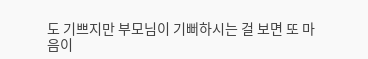도 기쁘지만 부모님이 기뻐하시는 걸 보면 또 마음이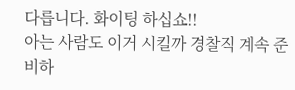다릅니다. 화이팅 하십쇼!!
아는 사람도 이거 시킬까 경찰직 계속 준비하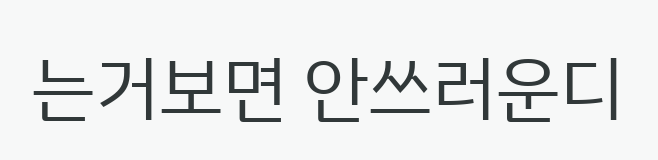는거보면 안쓰러운디